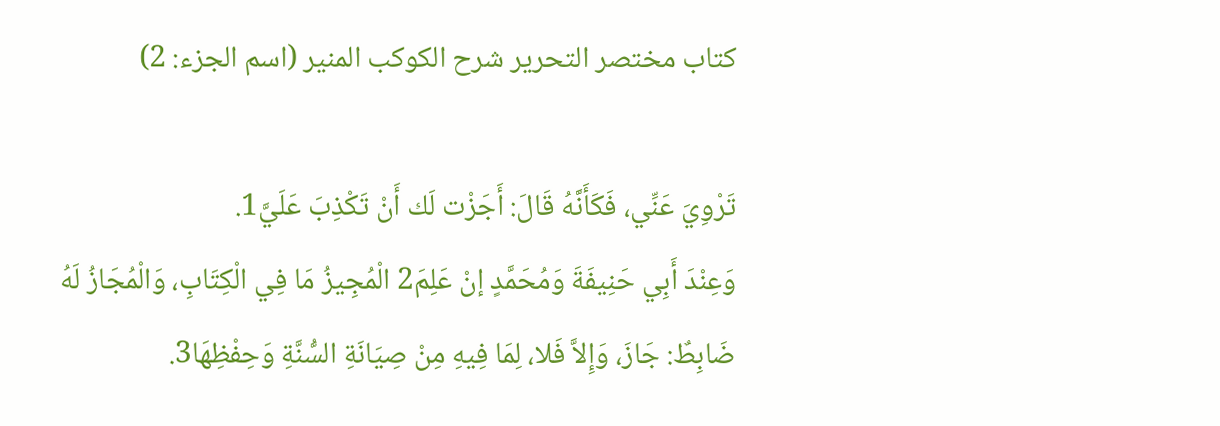كتاب مختصر التحرير شرح الكوكب المنير (اسم الجزء: 2)

تَرْوِيَ عَنِّي، فَكَأَنَّهُ قَالَ: أَجَزْت لَك أَنْ تَكْذِبَ عَلَيَّ1.
وَعِنْدَ أَبِي حَنِيفَةَ وَمُحَمَّدٍ إنْ عَلِمَ2 الْمُجِيزُ مَا فِي الْكِتَابِ، وَالْمُجَازُ لَهُ ضَابِطٌ: جَازَ، وَإِلاَّ فَلا، لِمَا فِيهِ مِنْ صِيَانَةِ السُّنَّةِ وَحِفْظِهَا3.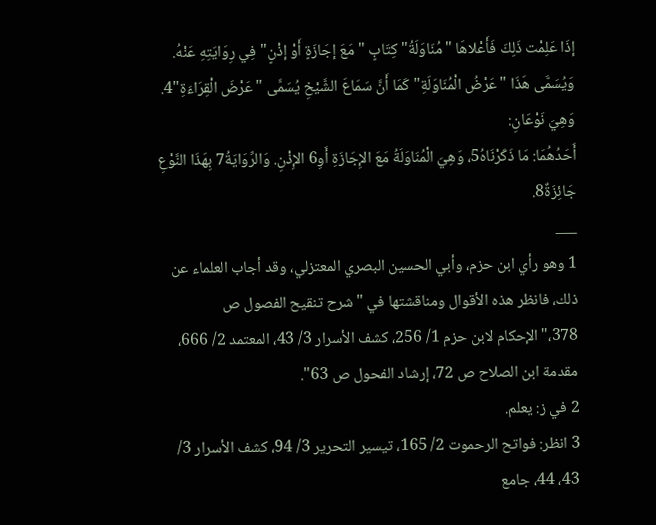إذَا عَلِمْت ذَلِكَ فَأَعْلاهَا "مُنَاوَلَةُ" كِتَابٍ "مَعَ إجَازَةٍ أَوْ إذْنٍ" فِي رِوَايَتِهِ عَنْهُ. وَيُسَمَّى هَذَا "عَرْضُ الْمُنَاوَلَةِ"كَمَا أَنَّ سَمَاعَ الشَّيْخِ يُسَمَّى "عَرْضَ الْقِرَاءَةِ"4.
وَهِيَ نَوْعَانِ:
أَحَدُهُمَا: مَا ذَكَرْنَاهُ5، وَهِيَ الْمُنَاوَلَةُ مَعَ الإِجَازَةِ أَوِ6 الإِذْنِ. وَالرِّوَايَةُ7 بِهَذَا النَّوْعِ جَائِزَةٌ8.
___
1 وهو رأي ابن حزم، وأبي الحسين البصري المعتزلي، وقد أجاب العلماء عن ذلك، فانظر هذه الأقوال ومناقشتها في "شرح تنقيح الفصول ص 378،"الإحكام لابن حزم 1/ 256، كشف الأسرار 3/ 43، المعتمد 2/ 666، مقدمة ابن الصلاح ص 72، إرشاد الفحول ص 63".
2 في ز: يعلم.
3 انظر: فواتح الرحموت 2/ 165، تيسير التحرير 3/ 94، كشف الأسرار 3/ 43، 44، جامع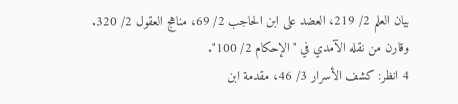بيان العلم 2/ 219، العضد على ابن الحاجب 2/ 69، مناهج العقول 2/ 320.
وقارن من نقله الآمدي في "الإحكام 2/ 100".
4 انظر: كشف الأسرار 3/ 46، مقدمة ابن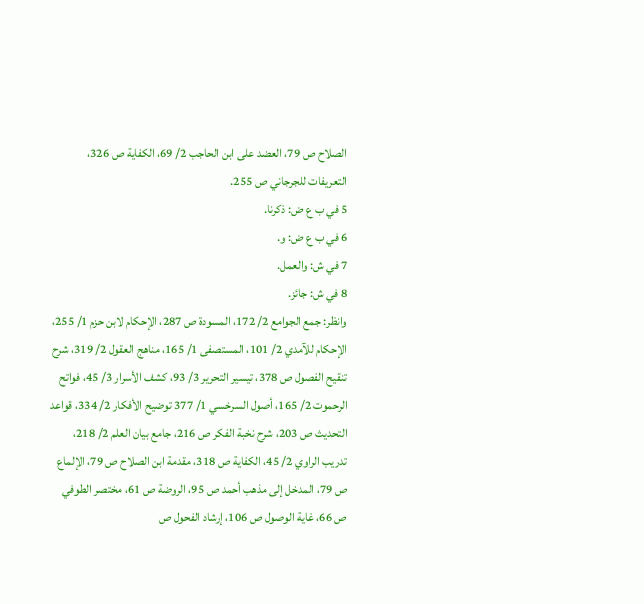الصلاح ص 79، العضد على ابن الحاجب 2/ 69، الكفاية ص 326، التعريفات للجرجاني ص 255.
5 في ب ع ض: ذكرنا.
6 في ب ع ض: و.
7 في ش: والعمل.
8 في ش: جائز.
وانظر: جمع الجوامع 2/ 172، المسودة ص 287، الإحكام لابن حزم 1/ 255، الإحكام للآمدي 2/ 101، المستصفى 1/ 165، مناهج العقول 2/ 319، شرح تنقيح الفصول ص 378، تيسير التحرير 3/ 93، كشف الأسرار 3/ 45، فواتح الرحموت 2/ 165، أصول السرخسي 1/ 377 توضيح الأفكار 2/ 334، قواعد التحديث ص 203، شرح نخبة الفكر ص 216، جامع بيان العلم 2/ 218، تدريب الراوي 2/ 45، الكفاية ص 318، مقدمة ابن الصلاح ص 79، الإلماع ص 79، المدخل إلى مذهب أحمد ص 95، الروضة ص 61، مختصر الطوفي ص 66، غاية الوصول ص 106، إرشاد الفحول ص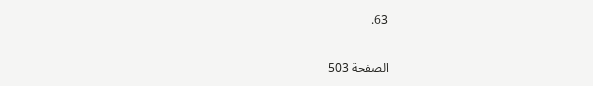63.

الصفحة 503